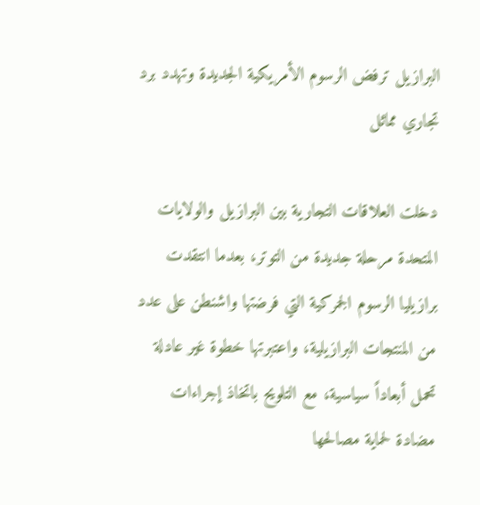البرازيل ترفض الرسوم الأمريكية الجديدة وتهدد برد تجاري مماثل

دخلت العلاقات التجارية بين البرازيل والولايات المتحدة مرحلة جديدة من التوتر، بعدما انتقدت برازيليا الرسوم الجمركية التي فرضتها واشنطن على عدد من المنتجات البرازيلية، واعتبرتها خطوة غير عادلة تحمل أبعاداً سياسية، مع التلويح باتخاذ إجراءات مضادة لحماية مصالحها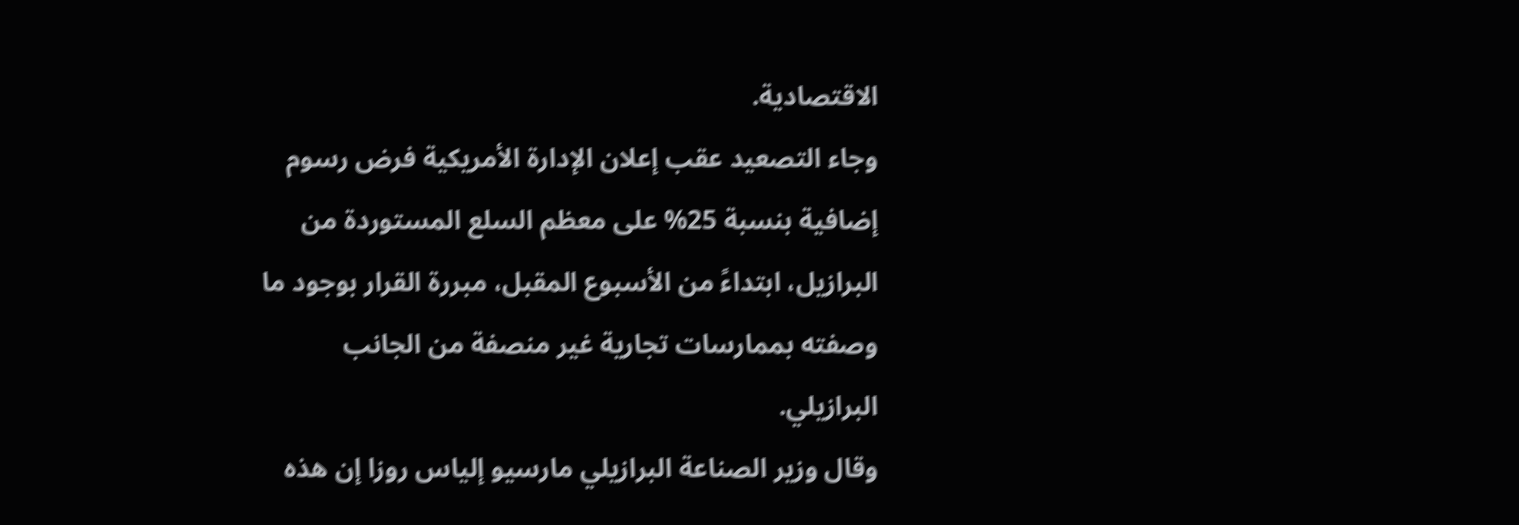الاقتصادية.
وجاء التصعيد عقب إعلان الإدارة الأمريكية فرض رسوم إضافية بنسبة 25% على معظم السلع المستوردة من البرازيل، ابتداءً من الأسبوع المقبل، مبررة القرار بوجود ما وصفته بممارسات تجارية غير منصفة من الجانب البرازيلي.
وقال وزير الصناعة البرازيلي مارسيو إلياس روزا إن هذه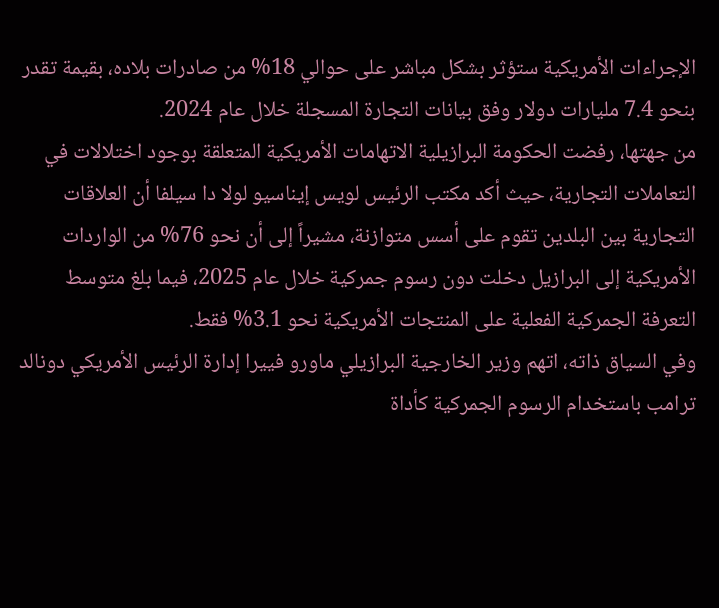الإجراءات الأمريكية ستؤثر بشكل مباشر على حوالي 18% من صادرات بلاده، بقيمة تقدر بنحو 7.4 مليارات دولار وفق بيانات التجارة المسجلة خلال عام 2024.
من جهتها، رفضت الحكومة البرازيلية الاتهامات الأمريكية المتعلقة بوجود اختلالات في التعاملات التجارية، حيث أكد مكتب الرئيس لويس إيناسيو لولا دا سيلفا أن العلاقات التجارية بين البلدين تقوم على أسس متوازنة، مشيراً إلى أن نحو 76% من الواردات الأمريكية إلى البرازيل دخلت دون رسوم جمركية خلال عام 2025، فيما بلغ متوسط التعرفة الجمركية الفعلية على المنتجات الأمريكية نحو 3.1% فقط.
وفي السياق ذاته، اتهم وزير الخارجية البرازيلي ماورو فييرا إدارة الرئيس الأمريكي دونالد ترامب باستخدام الرسوم الجمركية كأداة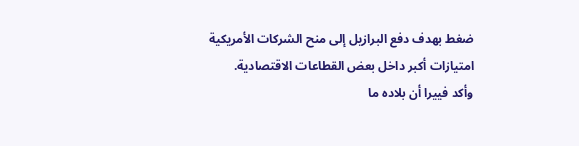ضغط بهدف دفع البرازيل إلى منح الشركات الأمريكية امتيازات أكبر داخل بعض القطاعات الاقتصادية.
وأكد فييرا أن بلاده ما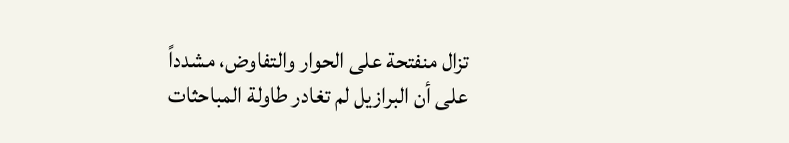تزال منفتحة على الحوار والتفاوض، مشدداً على أن البرازيل لم تغادر طاولة المباحثات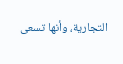التجارية، وأنها تسعى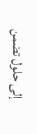إلى حلول تضمن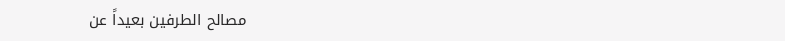مصالح الطرفين بعيداً عن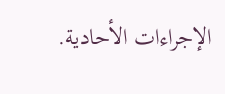الإجراءات الأحادية.